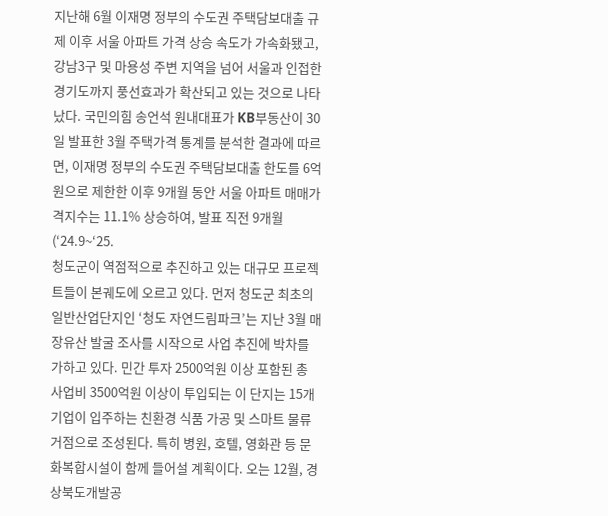지난해 6월 이재명 정부의 수도권 주택담보대출 규제 이후 서울 아파트 가격 상승 속도가 가속화됐고, 강남3구 및 마용성 주변 지역을 넘어 서울과 인접한 경기도까지 풍선효과가 확산되고 있는 것으로 나타났다. 국민의힘 송언석 원내대표가 KB부동산이 30일 발표한 3월 주택가격 통계를 분석한 결과에 따르면, 이재명 정부의 수도권 주택담보대출 한도를 6억원으로 제한한 이후 9개월 동안 서울 아파트 매매가격지수는 11.1% 상승하여, 발표 직전 9개월(‘24.9~‘25.
청도군이 역점적으로 추진하고 있는 대규모 프로젝트들이 본궤도에 오르고 있다. 먼저 청도군 최초의 일반산업단지인 ‘청도 자연드림파크’는 지난 3월 매장유산 발굴 조사를 시작으로 사업 추진에 박차를 가하고 있다. 민간 투자 2500억원 이상 포함된 총 사업비 3500억원 이상이 투입되는 이 단지는 15개 기업이 입주하는 친환경 식품 가공 및 스마트 물류 거점으로 조성된다. 특히 병원, 호텔, 영화관 등 문화복합시설이 함께 들어설 계획이다. 오는 12월, 경상북도개발공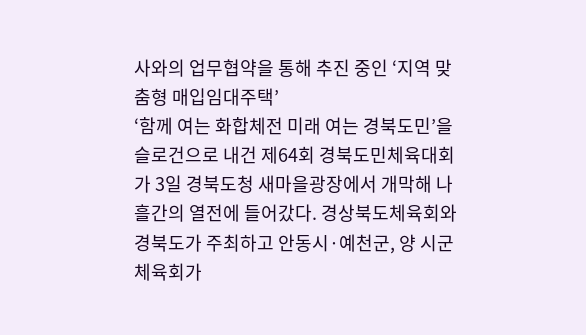사와의 업무협약을 통해 추진 중인 ‘지역 맞춤형 매입임대주택’
‘함께 여는 화합체전 미래 여는 경북도민’을 슬로건으로 내건 제64회 경북도민체육대회가 3일 경북도청 새마을광장에서 개막해 나흘간의 열전에 들어갔다. 경상북도체육회와 경북도가 주최하고 안동시·예천군, 양 시군 체육회가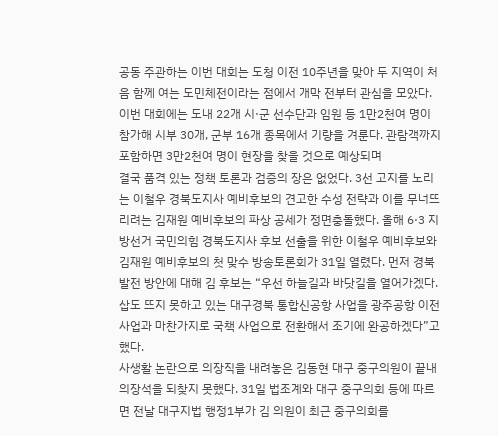공동 주관하는 이번 대회는 도청 이전 10주년을 맞아 두 지역이 처음 함께 여는 도민체전이라는 점에서 개막 전부터 관심을 모았다.이번 대회에는 도내 22개 시·군 선수단과 임원 등 1만2천여 명이 참가해 시부 30개, 군부 16개 종목에서 기량을 겨룬다. 관람객까지 포함하면 3만2천여 명이 현장을 찾을 것으로 예상되며
결국 품격 있는 정책 토론과 검증의 장은 없었다. 3선 고지를 노리는 이철우 경북도지사 예비후보의 견고한 수성 전략과 이를 무너뜨리려는 김재원 예비후보의 파상 공세가 정면충돌했다. 올해 6·3 지방선거 국민의힘 경북도지사 후보 선출을 위한 이철우 예비후보와 김재원 예비후보의 첫 맞수 방송토론회가 31일 열렸다. 먼저 경북발전 방안에 대해 김 후보는 “우선 하늘길과 바닷길을 열어가겠다. 삽도 뜨지 못하고 있는 대구경북 통합신공항 사업을 광주공항 이전 사업과 마찬가지로 국책 사업으로 전환해서 조기에 완공하겠다”고 했다.
사생활 논란으로 의장직을 내려놓은 김동현 대구 중구의원이 끝내 의장석을 되찾지 못했다. 31일 법조계와 대구 중구의회 등에 따르면 전날 대구지법 행정1부가 김 의원이 최근 중구의회를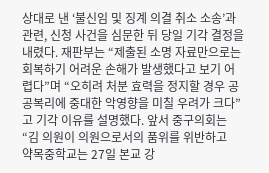상대로 낸 ‘불신임 및 징계 의결 취소 소송’과 관련, 신청 사건을 심문한 뒤 당일 기각 결정을 내렸다. 재판부는 “제출된 소명 자료만으로는 회복하기 어려운 손해가 발생했다고 보기 어렵다”며 “오히려 처분 효력을 정지할 경우 공공복리에 중대한 악영향을 미칠 우려가 크다”고 기각 이유를 설명했다. 앞서 중구의회는 “김 의원이 의원으로서의 품위를 위반하고
약목중학교는 27일 본교 강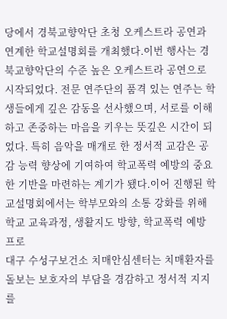당에서 경북교향악단 초청 오케스트라 공연과 연계한 학교설명회를 개최했다.이번 행사는 경북교향악단의 수준 높은 오케스트라 공연으로 시작되었다. 전문 연주단의 품격 있는 연주는 학생들에게 깊은 감동을 선사했으며, 서로를 이해하고 존중하는 마음을 키우는 뜻깊은 시간이 되었다. 특히 음악을 매개로 한 정서적 교감은 공감 능력 향상에 기여하여 학교폭력 예방의 중요한 기반을 마련하는 계기가 됐다.이어 진행된 학교설명회에서는 학부모와의 소통 강화를 위해 학교 교육과정, 생활지도 방향, 학교폭력 예방 프로
대구 수성구보건소 치매안심센터는 치매환자를 돌보는 보호자의 부담을 경감하고 정서적 지지를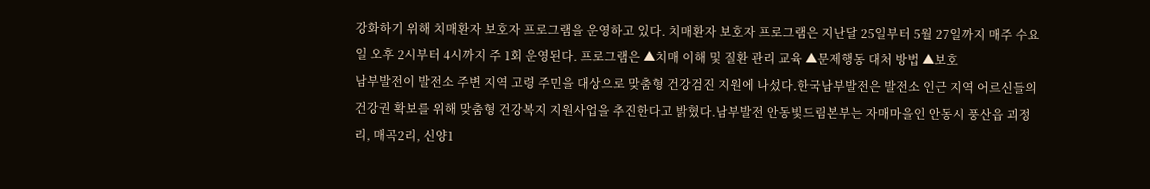강화하기 위해 치매환자 보호자 프로그램을 운영하고 있다. 치매환자 보호자 프로그램은 지난달 25일부터 5월 27일까지 매주 수요일 오후 2시부터 4시까지 주 1회 운영된다. 프로그램은 ▲치매 이해 및 질환 관리 교육 ▲문제행동 대처 방법 ▲보호
남부발전이 발전소 주변 지역 고령 주민을 대상으로 맞춤형 건강검진 지원에 나섰다.한국남부발전은 발전소 인근 지역 어르신들의 건강권 확보를 위해 맞춤형 건강복지 지원사업을 추진한다고 밝혔다.남부발전 안동빛드림본부는 자매마을인 안동시 풍산읍 괴정리, 매곡2리, 신양1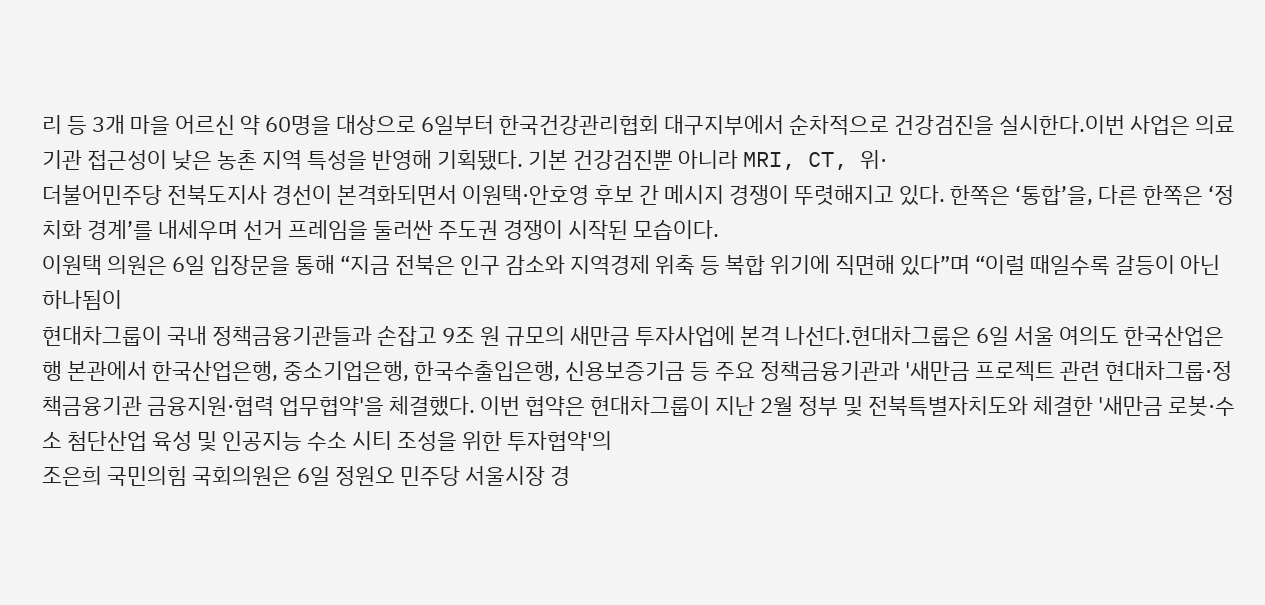리 등 3개 마을 어르신 약 60명을 대상으로 6일부터 한국건강관리협회 대구지부에서 순차적으로 건강검진을 실시한다.이번 사업은 의료기관 접근성이 낮은 농촌 지역 특성을 반영해 기획됐다. 기본 건강검진뿐 아니라 MRI, CT, 위·
더불어민주당 전북도지사 경선이 본격화되면서 이원택·안호영 후보 간 메시지 경쟁이 뚜렷해지고 있다. 한쪽은 ‘통합’을, 다른 한쪽은 ‘정치화 경계’를 내세우며 선거 프레임을 둘러싼 주도권 경쟁이 시작된 모습이다.
이원택 의원은 6일 입장문을 통해 “지금 전북은 인구 감소와 지역경제 위축 등 복합 위기에 직면해 있다”며 “이럴 때일수록 갈등이 아닌 하나됨이
현대차그룹이 국내 정책금융기관들과 손잡고 9조 원 규모의 새만금 투자사업에 본격 나선다.현대차그룹은 6일 서울 여의도 한국산업은행 본관에서 한국산업은행, 중소기업은행, 한국수출입은행, 신용보증기금 등 주요 정책금융기관과 '새만금 프로젝트 관련 현대차그룹·정책금융기관 금융지원·협력 업무협약'을 체결했다. 이번 협약은 현대차그룹이 지난 2월 정부 및 전북특별자치도와 체결한 '새만금 로봇·수소 첨단산업 육성 및 인공지능 수소 시티 조성을 위한 투자협약'의
조은희 국민의힘 국회의원은 6일 정원오 민주당 서울시장 경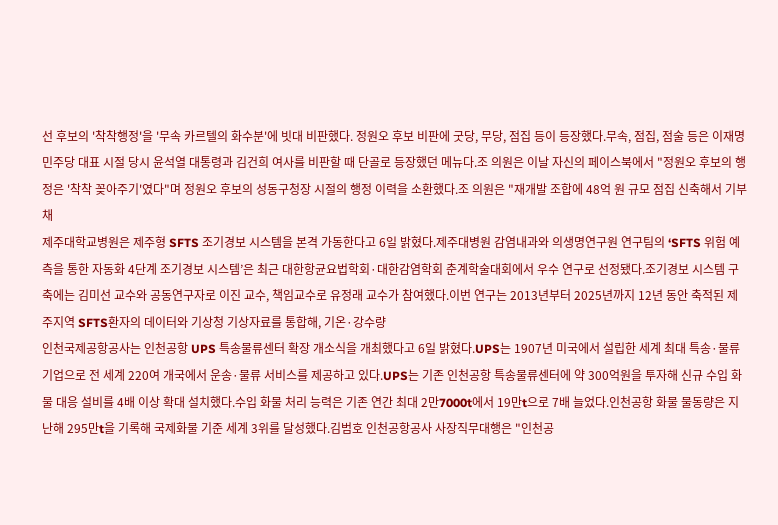선 후보의 '착착행정'을 '무속 카르텔의 화수분'에 빗대 비판했다. 정원오 후보 비판에 굿당, 무당, 점집 등이 등장했다.무속, 점집, 점술 등은 이재명 민주당 대표 시절 당시 윤석열 대통령과 김건희 여사를 비판할 때 단골로 등장했던 메뉴다.조 의원은 이날 자신의 페이스북에서 "정원오 후보의 행정은 '착착 꽂아주기'였다"며 정원오 후보의 성동구청장 시절의 행정 이력을 소환했다.조 의원은 "재개발 조합에 48억 원 규모 점집 신축해서 기부채
제주대학교병원은 제주형 SFTS 조기경보 시스템을 본격 가동한다고 6일 밝혔다.제주대병원 감염내과와 의생명연구원 연구팀의 ‘SFTS 위험 예측을 통한 자동화 4단계 조기경보 시스템’은 최근 대한항균요법학회·대한감염학회 춘계학술대회에서 우수 연구로 선정됐다.조기경보 시스템 구축에는 김미선 교수와 공동연구자로 이진 교수, 책임교수로 유정래 교수가 참여했다.이번 연구는 2013년부터 2025년까지 12년 동안 축적된 제주지역 SFTS환자의 데이터와 기상청 기상자료를 통합해, 기온·강수량
인천국제공항공사는 인천공항 UPS 특송물류센터 확장 개소식을 개최했다고 6일 밝혔다.UPS는 1907년 미국에서 설립한 세계 최대 특송·물류 기업으로 전 세계 220여 개국에서 운송·물류 서비스를 제공하고 있다.UPS는 기존 인천공항 특송물류센터에 약 300억원을 투자해 신규 수입 화물 대응 설비를 4배 이상 확대 설치했다.수입 화물 처리 능력은 기존 연간 최대 2만7000t에서 19만t으로 7배 늘었다.인천공항 화물 물동량은 지난해 295만t을 기록해 국제화물 기준 세계 3위를 달성했다.김범호 인천공항공사 사장직무대행은 "인천공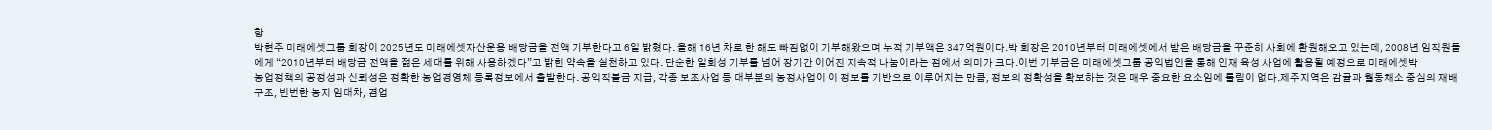항
박현주 미래에셋그룹 회장이 2025년도 미래에셋자산운용 배당금을 전액 기부한다고 6일 밝혔다. 올해 16년 차로 한 해도 빠짐없이 기부해왔으며 누적 기부액은 347억원이다.박 회장은 2010년부터 미래에셋에서 받은 배당금을 꾸준히 사회에 환원해오고 있는데, 2008년 임직원들에게 “2010년부터 배당금 전액을 젊은 세대를 위해 사용하겠다”고 밝힌 약속을 실천하고 있다. 단순한 일회성 기부를 넘어 장기간 이어진 지속적 나눔이라는 점에서 의미가 크다.이번 기부금은 미래에셋그룹 공익법인을 통해 인재 육성 사업에 활용될 예정으로 미래에셋박
농업정책의 공정성과 신뢰성은 정확한 농업경영체 등록정보에서 출발한다. 공익직불금 지급, 각종 보조사업 등 대부분의 농정사업이 이 정보를 기반으로 이루어지는 만큼, 정보의 정확성을 확보하는 것은 매우 중요한 요소임에 틀림이 없다.제주지역은 감귤과 월동채소 중심의 재배구조, 빈번한 농지 임대차, 겸업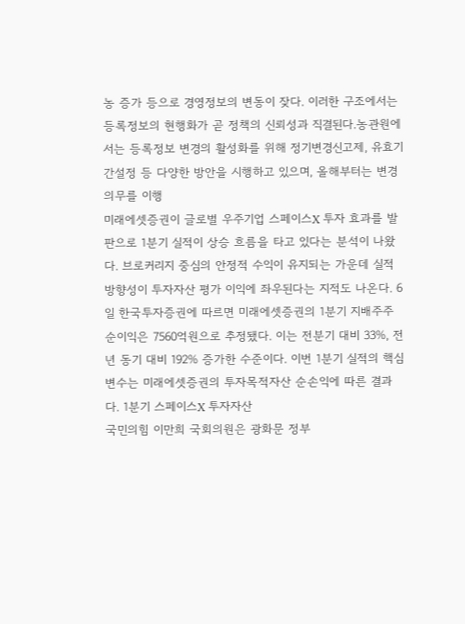농 증가 등으로 경영정보의 변동이 잦다. 이러한 구조에서는 등록정보의 현행화가 곧 정책의 신뢰성과 직결된다.농관원에서는 등록정보 변경의 활성화를 위해 정기변경신고제, 유효기간설정 등 다양한 방안을 시행하고 있으며, 올해부터는 변경의무를 이행
미래에셋증권이 글로벌 우주기업 스페이스X 투자 효과를 발판으로 1분기 실적이 상승 흐름을 타고 있다는 분석이 나왔다. 브로커리지 중심의 안정적 수익이 유지되는 가운데 실적방향성이 투자자산 평가 이익에 좌우된다는 지적도 나온다. 6일 한국투자증권에 따르면 미래에셋증권의 1분기 지배주주순이익은 7560억원으로 추정됐다. 이는 전분기 대비 33%, 전년 동기 대비 192% 증가한 수준이다. 이번 1분기 실적의 핵심 변수는 미래에셋증권의 투자목적자산 순손익에 따른 결과다. 1분기 스페이스X 투자자산
국민의힘 이만희 국회의원은 광화문 정부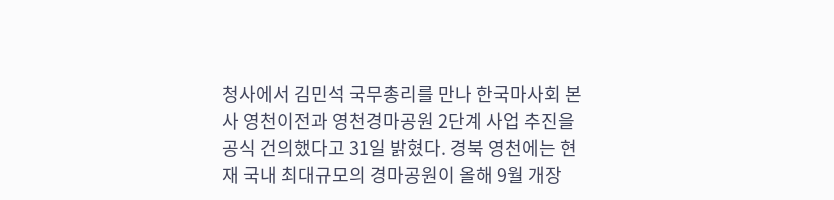청사에서 김민석 국무총리를 만나 한국마사회 본사 영천이전과 영천경마공원 2단계 사업 추진을 공식 건의했다고 31일 밝혔다. 경북 영천에는 현재 국내 최대규모의 경마공원이 올해 9월 개장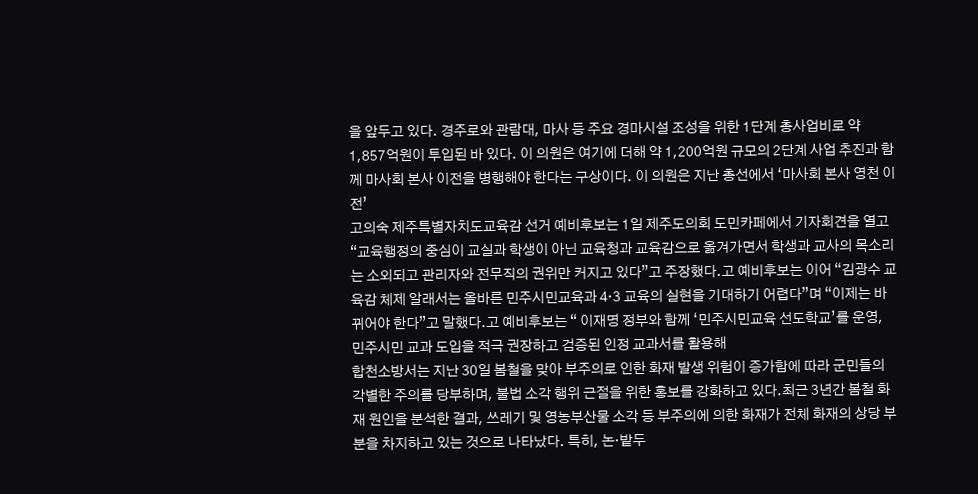을 앞두고 있다. 경주로와 관람대, 마사 등 주요 경마시설 조성을 위한 1단계 총사업비로 약 1,857억원이 투입된 바 있다. 이 의원은 여기에 더해 약 1,200억원 규모의 2단계 사업 추진과 함께 마사회 본사 이전을 병행해야 한다는 구상이다. 이 의원은 지난 총선에서 ‘마사회 본사 영천 이전’
고의숙 제주특별자치도교육감 선거 예비후보는 1일 제주도의회 도민카페에서 기자회견을 열고 “교육행정의 중심이 교실과 학생이 아닌 교육청과 교육감으로 옮겨가면서 학생과 교사의 목소리는 소외되고 관리자와 전무직의 권위만 커지고 있다”고 주장했다.고 예비후보는 이어 “김광수 교육감 체제 알래서는 올바른 민주시민교육과 4·3 교육의 실현을 기대하기 어렵다”며 “이제는 바뀌어야 한다”고 말했다.고 예비후보는 “ 이재명 정부와 함께 ‘민주시민교육 선도학교’를 운영, 민주시민 교과 도입을 적극 권장하고 검증된 인정 교과서를 활용해
합천소방서는 지난 30일 봄철을 맞아 부주의로 인한 화재 발생 위험이 증가함에 따라 군민들의 각별한 주의를 당부하며, 불법 소각 행위 근절을 위한 홍보를 강화하고 있다.최근 3년간 봄철 화재 원인을 분석한 결과, 쓰레기 및 영농부산물 소각 등 부주의에 의한 화재가 전체 화재의 상당 부분을 차지하고 있는 것으로 나타났다. 특히, 논·밭두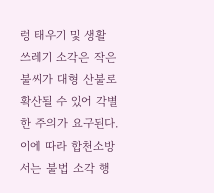렁 태우기 및 생활 쓰레기 소각은 작은 불씨가 대형 산불로 확산될 수 있어 각별한 주의가 요구된다.이에 따라 합천소방서는 불법 소각 행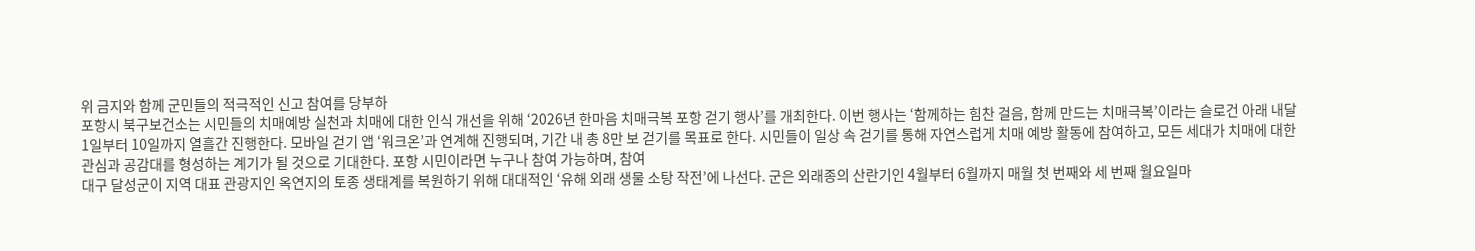위 금지와 함께 군민들의 적극적인 신고 참여를 당부하
포항시 북구보건소는 시민들의 치매예방 실천과 치매에 대한 인식 개선을 위해 ‘2026년 한마음 치매극복 포항 걷기 행사’를 개최한다. 이번 행사는 ‘함께하는 힘찬 걸음, 함께 만드는 치매극복’이라는 슬로건 아래 내달 1일부터 10일까지 열흘간 진행한다. 모바일 걷기 앱 ‘워크온’과 연계해 진행되며, 기간 내 총 8만 보 걷기를 목표로 한다. 시민들이 일상 속 걷기를 통해 자연스럽게 치매 예방 활동에 참여하고, 모든 세대가 치매에 대한 관심과 공감대를 형성하는 계기가 될 것으로 기대한다. 포항 시민이라면 누구나 참여 가능하며, 참여
대구 달성군이 지역 대표 관광지인 옥연지의 토종 생태계를 복원하기 위해 대대적인 ‘유해 외래 생물 소탕 작전’에 나선다. 군은 외래종의 산란기인 4월부터 6월까지 매월 첫 번째와 세 번째 월요일마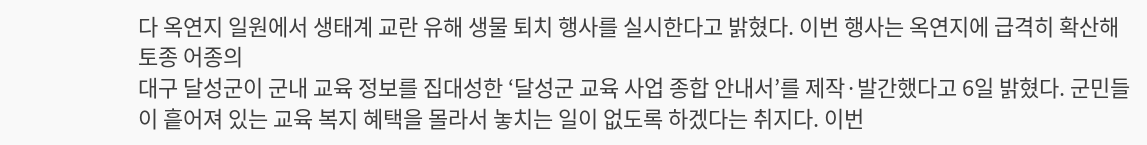다 옥연지 일원에서 생태계 교란 유해 생물 퇴치 행사를 실시한다고 밝혔다. 이번 행사는 옥연지에 급격히 확산해 토종 어종의
대구 달성군이 군내 교육 정보를 집대성한 ‘달성군 교육 사업 종합 안내서’를 제작·발간했다고 6일 밝혔다. 군민들이 흩어져 있는 교육 복지 혜택을 몰라서 놓치는 일이 없도록 하겠다는 취지다. 이번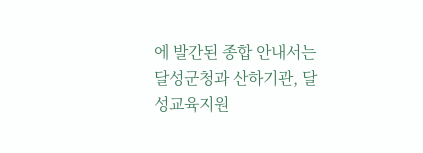에 발간된 종합 안내서는 달성군청과 산하기관, 달성교육지원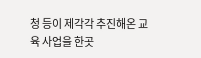청 등이 제각각 추진해온 교육 사업을 한곳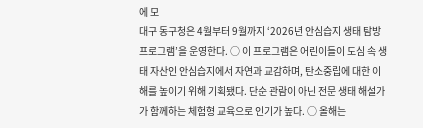에 모
대구 동구청은 4월부터 9월까지 ‘2026년 안심습지 생태 탐방 프로그램’을 운영한다. ○ 이 프로그램은 어린이들이 도심 속 생태 자산인 안심습지에서 자연과 교감하며, 탄소중립에 대한 이해를 높이기 위해 기획됐다. 단순 관람이 아닌 전문 생태 해설가가 함께하는 체험형 교육으로 인기가 높다. ○ 올해는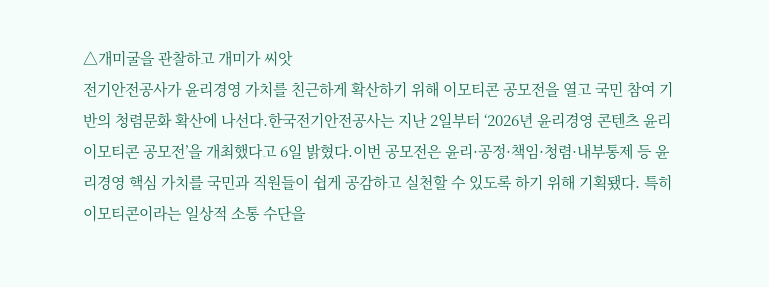△개미굴을 관찰하고 개미가 씨앗
전기안전공사가 윤리경영 가치를 친근하게 확산하기 위해 이모티콘 공모전을 열고 국민 참여 기반의 청렴문화 확산에 나선다.한국전기안전공사는 지난 2일부터 ‘2026년 윤리경영 콘텐츠 윤리이모티콘 공모전’을 개최했다고 6일 밝혔다.이번 공모전은 윤리·공정·책임·청렴·내부통제 등 윤리경영 핵심 가치를 국민과 직원들이 쉽게 공감하고 실천할 수 있도록 하기 위해 기획됐다. 특히 이모티콘이라는 일상적 소통 수단을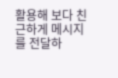활용해 보다 친근하게 메시지를 전달하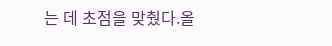는 데 초점을 맞췄다.올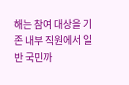해는 참여 대상을 기존 내부 직원에서 일반 국민까